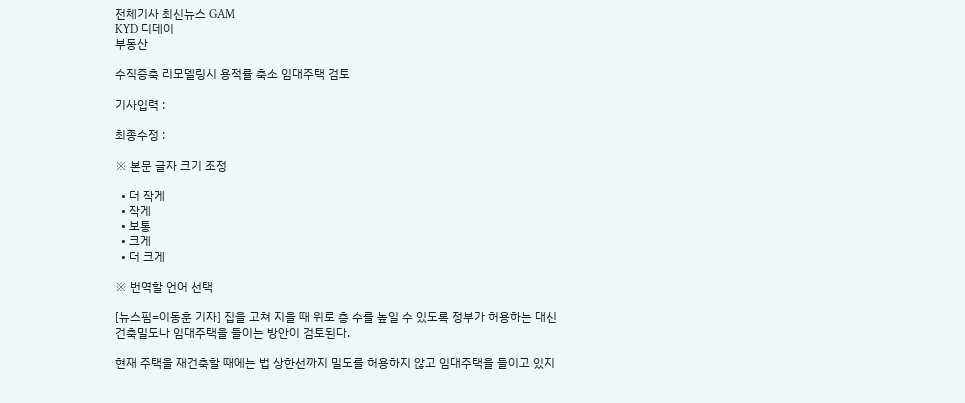전체기사 최신뉴스 GAM
KYD 디데이
부동산

수직증축 리모델링시 용적률 축소 임대주택 검토

기사입력 :

최종수정 :

※ 본문 글자 크기 조정

  • 더 작게
  • 작게
  • 보통
  • 크게
  • 더 크게

※ 번역할 언어 선택

[뉴스핌=이동훈 기자] 집을 고쳐 지을 때 위로 층 수를 높일 수 있도록 정부가 허용하는 대신 건축밀도나 임대주택을 들이는 방안이 검토된다.

현재 주택을 재건축할 때에는 법 상한선까지 밀도를 허용하지 않고 임대주택을 들이고 있지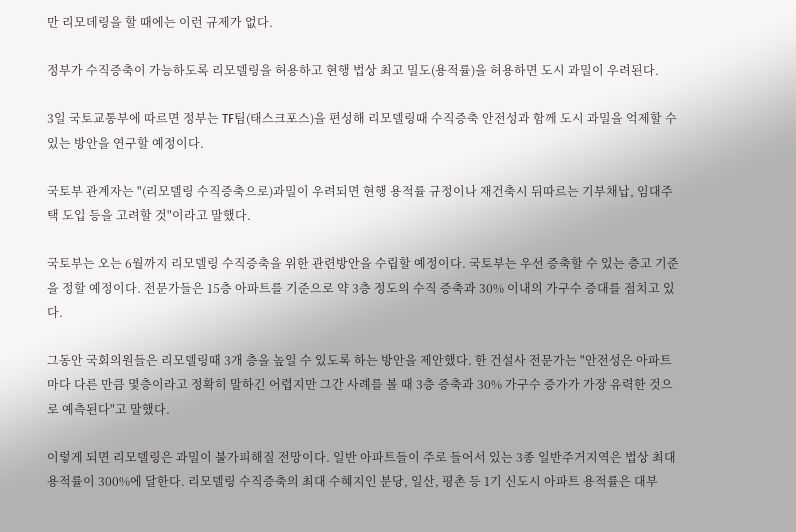만 리모데링을 할 때에는 이런 규제가 없다.

정부가 수직증축이 가능하도록 리모델링을 허용하고 현행 법상 최고 밀도(용적률)을 허용하면 도시 과밀이 우려된다.

3일 국토교통부에 따르면 정부는 TF팀(태스크포스)을 편성해 리모델링때 수직증축 안전성과 함께 도시 과밀을 억제할 수 있는 방안을 연구할 예정이다.

국토부 관계자는 "(리모델링 수직증축으로)과밀이 우려되면 현행 용적률 규정이나 재건축시 뒤따르는 기부채납, 임대주택 도입 등을 고려할 것"이라고 말했다.

국토부는 오는 6월까지 리모델링 수직증축을 위한 관련방안을 수립할 예정이다. 국토부는 우선 증축할 수 있는 층고 기준을 정할 예정이다. 전문가들은 15층 아파트를 기준으로 약 3층 정도의 수직 증축과 30% 이내의 가구수 증대를 점치고 있다.

그동안 국회의원들은 리모델링때 3개 층을 높일 수 있도록 하는 방안을 제안했다. 한 건설사 전문가는 "안전성은 아파트마다 다른 만큼 몇층이라고 정확히 말하긴 어렵지만 그간 사례를 볼 때 3층 증축과 30% 가구수 증가가 가장 유력한 것으로 예측된다"고 말했다.

이렇게 되면 리모델링은 과밀이 불가피해질 전망이다. 일반 아파트들이 주로 들어서 있는 3종 일반주거지역은 법상 최대 용적률이 300%에 달한다. 리모델링 수직증축의 최대 수혜지인 분당, 일산, 평촌 등 1기 신도시 아파트 용적률은 대부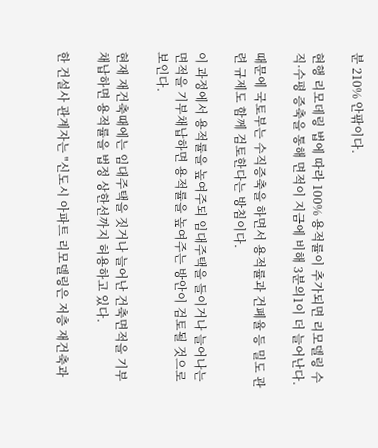분 210% 안팎이다.

현행 리모데링 법에 따라 100% 용적률이 추가되면 리모델링 수직·수평 증축을 통해 면적이 지금에 비해 3분의1이 더 늘어난다.

때문에 국토부는 수직증축을 하면서 용적률과 건폐율 등 밀도 관련 규제도 함께 검토한다는 방침이다.

이 과정에서 용적률을 높여주되 임대주택을 들이거나 늘어나는 면적을 기부채납하면 용적률을 높여주는 방안이 검토될 것으로 보인다.

현재 재건축때에는 임대주택을 짓거나 늘어난 건축면적을 기부채납하면 용적률을 법정 상한선까지 허용하고 있다.

한 건설사 관계자는 "신도시 아파트 리모델링은 저층 재건축과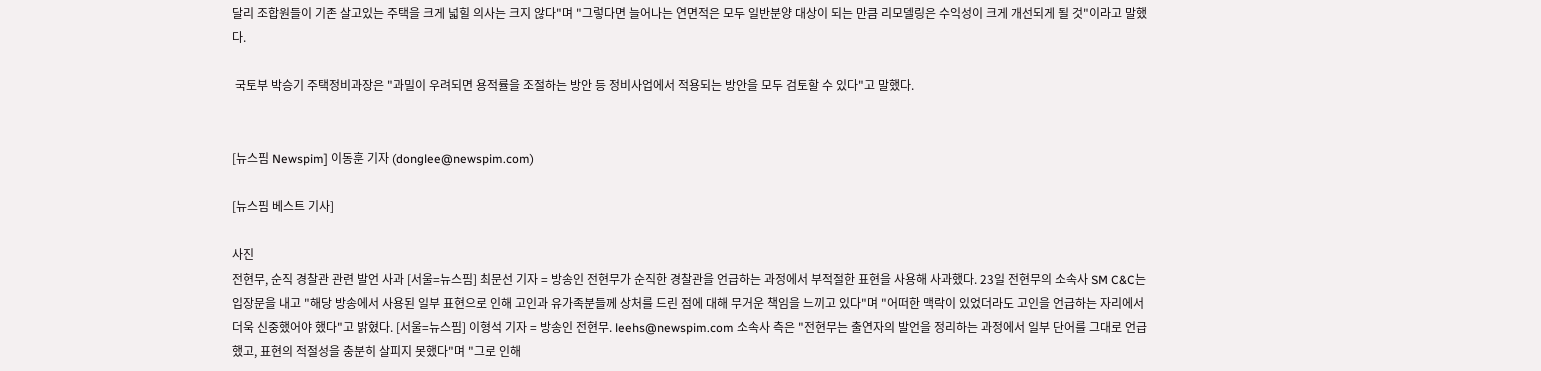달리 조합원들이 기존 살고있는 주택을 크게 넓힐 의사는 크지 않다"며 "그렇다면 늘어나는 연면적은 모두 일반분양 대상이 되는 만큼 리모델링은 수익성이 크게 개선되게 될 것"이라고 말했다.

 국토부 박승기 주택정비과장은 "과밀이 우려되면 용적률을 조절하는 방안 등 정비사업에서 적용되는 방안을 모두 검토할 수 있다"고 말했다.


[뉴스핌 Newspim] 이동훈 기자 (donglee@newspim.com)

[뉴스핌 베스트 기사]

사진
전현무, 순직 경찰관 관련 발언 사과 [서울=뉴스핌] 최문선 기자 = 방송인 전현무가 순직한 경찰관을 언급하는 과정에서 부적절한 표현을 사용해 사과했다. 23일 전현무의 소속사 SM C&C는 입장문을 내고 "해당 방송에서 사용된 일부 표현으로 인해 고인과 유가족분들께 상처를 드린 점에 대해 무거운 책임을 느끼고 있다"며 "어떠한 맥락이 있었더라도 고인을 언급하는 자리에서 더욱 신중했어야 했다"고 밝혔다. [서울=뉴스핌] 이형석 기자 = 방송인 전현무. leehs@newspim.com 소속사 측은 "전현무는 출연자의 발언을 정리하는 과정에서 일부 단어를 그대로 언급했고, 표현의 적절성을 충분히 살피지 못했다"며 "그로 인해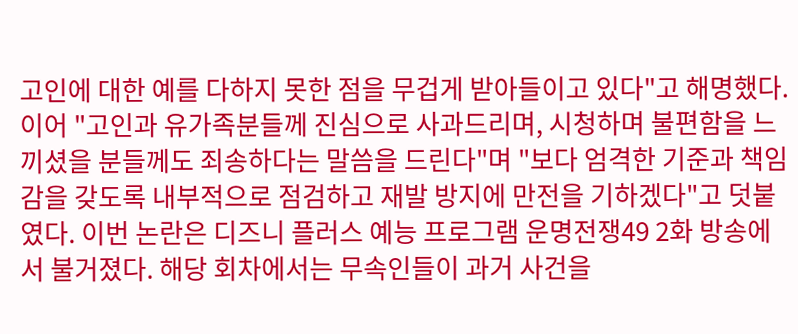고인에 대한 예를 다하지 못한 점을 무겁게 받아들이고 있다"고 해명했다. 이어 "고인과 유가족분들께 진심으로 사과드리며, 시청하며 불편함을 느끼셨을 분들께도 죄송하다는 말씀을 드린다"며 "보다 엄격한 기준과 책임감을 갖도록 내부적으로 점검하고 재발 방지에 만전을 기하겠다"고 덧붙였다. 이번 논란은 디즈니 플러스 예능 프로그램 운명전쟁49 2화 방송에서 불거졌다. 해당 회차에서는 무속인들이 과거 사건을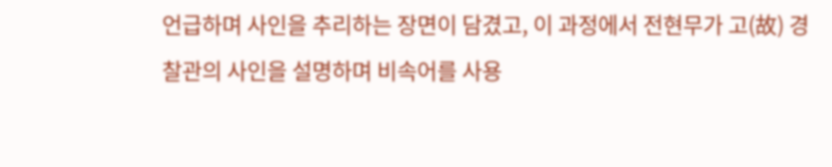언급하며 사인을 추리하는 장면이 담겼고, 이 과정에서 전현무가 고(故) 경찰관의 사인을 설명하며 비속어를 사용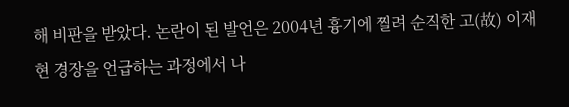해 비판을 받았다. 논란이 된 발언은 2004년 흉기에 찔려 순직한 고(故) 이재현 경장을 언급하는 과정에서 나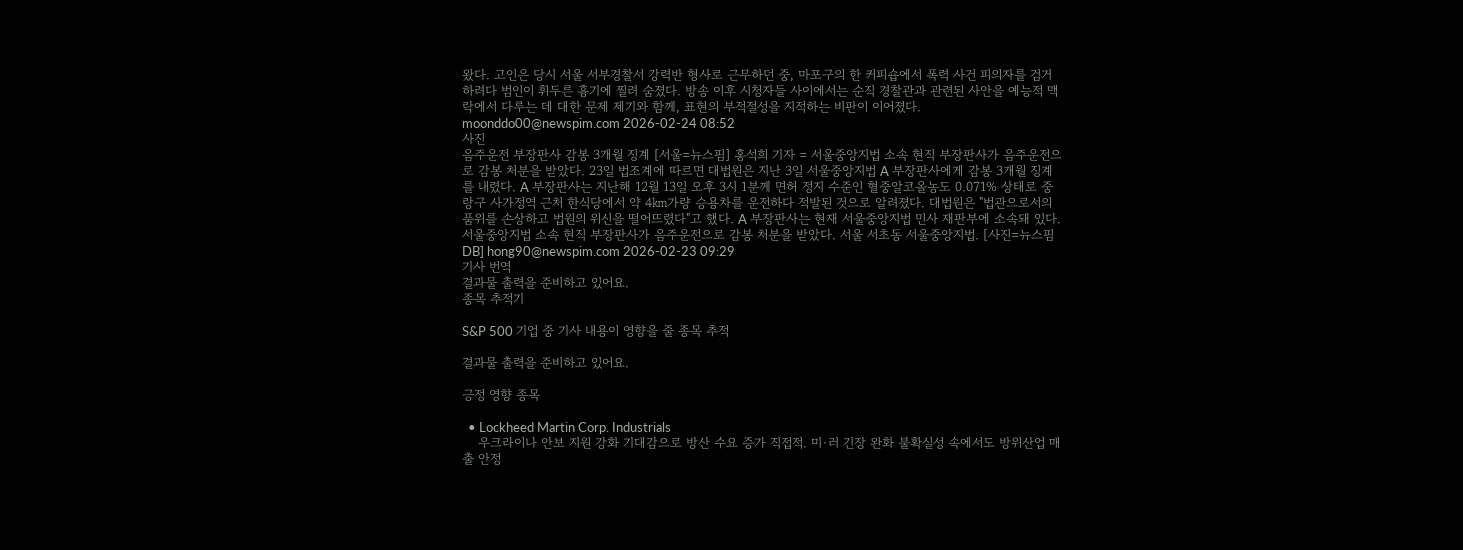왔다. 고인은 당시 서울 서부경찰서 강력반 형사로 근무하던 중, 마포구의 한 커피숍에서 폭력 사건 피의자를 검거하려다 범인이 휘두른 흉기에 찔려 숨졌다. 방송 이후 시청자들 사이에서는 순직 경찰관과 관련된 사안을 예능적 맥락에서 다루는 데 대한 문제 제기와 함께, 표현의 부적절성을 지적하는 비판이 이어졌다. moonddo00@newspim.com 2026-02-24 08:52
사진
음주운전 부장판사 감봉 3개월 징계 [서울=뉴스핌] 홍석희 기자 = 서울중앙지법 소속 현직 부장판사가 음주운전으로 감봉 처분을 받았다. 23일 법조계에 따르면 대법원은 지난 3일 서울중앙지법 A 부장판사에게 감봉 3개월 징계를 내렸다. A 부장판사는 지난해 12월 13일 오후 3시 1분께 면허 정지 수준인 혈중알코올농도 0.071% 상태로 중랑구 사가정역 근처 한식당에서 약 4㎞가량 승용차를 운전하다 적발된 것으로 알려졌다. 대법원은 "법관으로서의 품위를 손상하고 법원의 위신을 떨어뜨렸다"고 했다. A 부장판사는 현재 서울중앙지법 민사 재판부에 소속돼 있다. 서울중앙지법 소속 현직 부장판사가 음주운전으로 감봉 처분을 받았다. 서울 서초동 서울중앙지법. [사진=뉴스핌DB] hong90@newspim.com 2026-02-23 09:29
기사 번역
결과물 출력을 준비하고 있어요.
종목 추적기

S&P 500 기업 중 기사 내용이 영향을 줄 종목 추적

결과물 출력을 준비하고 있어요.

긍정 영향 종목

  • Lockheed Martin Corp. Industrials
    우크라이나 안보 지원 강화 기대감으로 방산 수요 증가 직접적. 미·러 긴장 완화 불확실성 속에서도 방위산업 매출 안정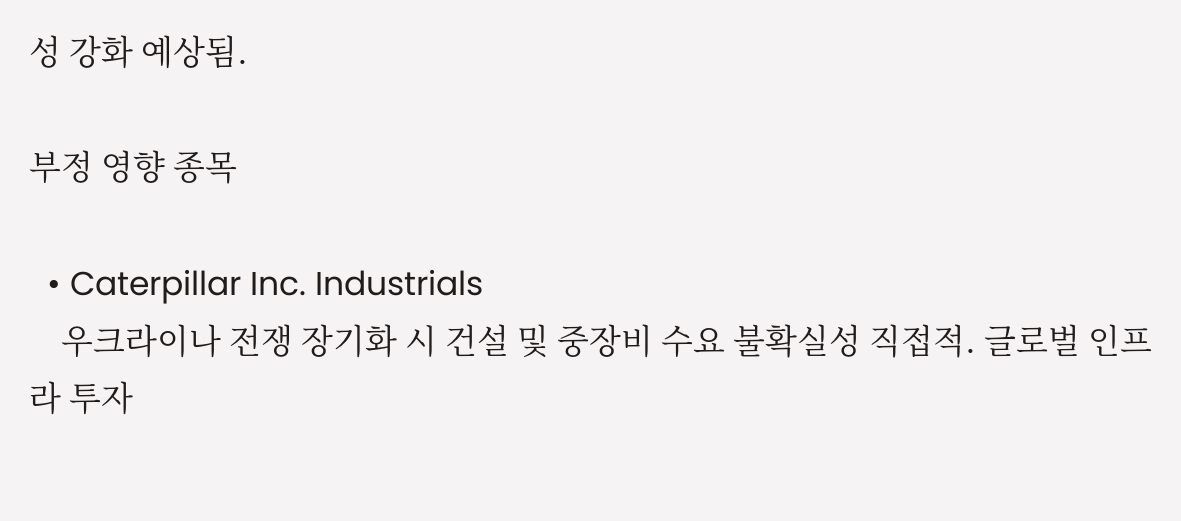성 강화 예상됨.

부정 영향 종목

  • Caterpillar Inc. Industrials
    우크라이나 전쟁 장기화 시 건설 및 중장비 수요 불확실성 직접적. 글로벌 인프라 투자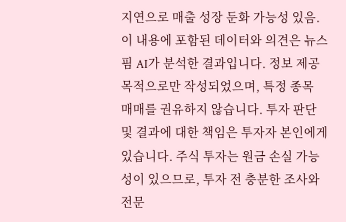지연으로 매출 성장 둔화 가능성 있음.
이 내용에 포함된 데이터와 의견은 뉴스핌 AI가 분석한 결과입니다. 정보 제공 목적으로만 작성되었으며, 특정 종목 매매를 권유하지 않습니다. 투자 판단 및 결과에 대한 책임은 투자자 본인에게 있습니다. 주식 투자는 원금 손실 가능성이 있으므로, 투자 전 충분한 조사와 전문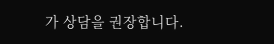가 상담을 권장합니다.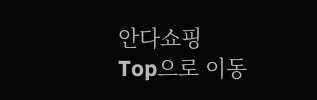안다쇼핑
Top으로 이동